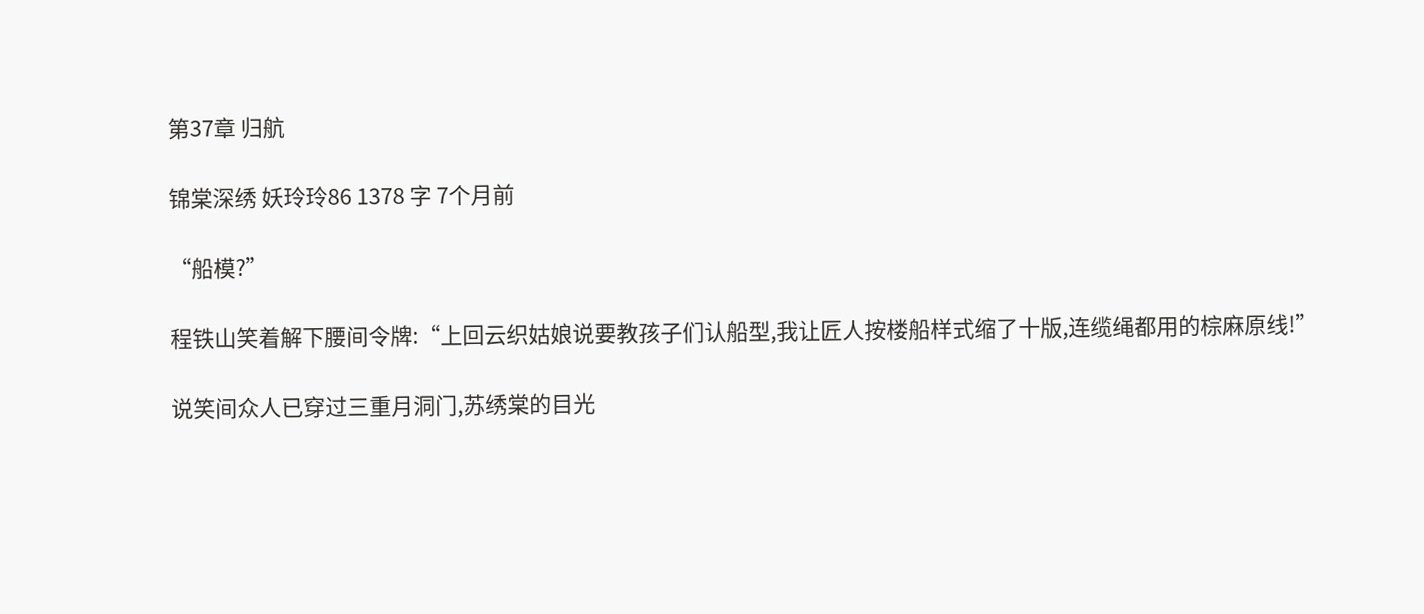第37章 归航

锦棠深绣 妖玲玲86 1378 字 7个月前

“船模?”

程铁山笑着解下腰间令牌:“上回云织姑娘说要教孩子们认船型,我让匠人按楼船样式缩了十版,连缆绳都用的棕麻原线!”

说笑间众人已穿过三重月洞门,苏绣棠的目光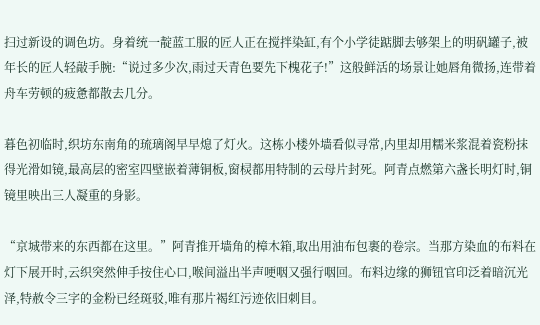扫过新设的调色坊。身着统一靛蓝工服的匠人正在搅拌染缸,有个小学徒踮脚去够架上的明矾罐子,被年长的匠人轻敲手腕:“说过多少次,雨过天青色要先下槐花子!”这般鲜活的场景让她唇角微扬,连带着舟车劳顿的疲惫都散去几分。

暮色初临时,织坊东南角的琉璃阁早早熄了灯火。这栋小楼外墙看似寻常,内里却用糯米浆混着瓷粉抹得光滑如镜,最高层的密室四壁嵌着薄铜板,窗棂都用特制的云母片封死。阿青点燃第六盏长明灯时,铜镜里映出三人凝重的身影。

“京城带来的东西都在这里。”阿青推开墙角的樟木箱,取出用油布包裹的卷宗。当那方染血的布料在灯下展开时,云织突然伸手按住心口,喉间溢出半声哽咽又强行咽回。布料边缘的狮钮官印泛着暗沉光泽,特赦令三字的金粉已经斑驳,唯有那片褐红污迹依旧刺目。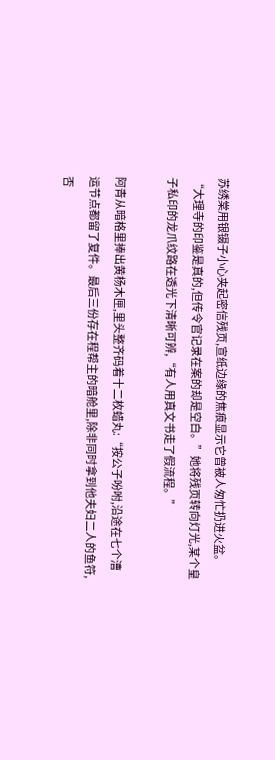苏绣棠用银镊子小心夹起密信残页,宣纸边缘的焦痕显示它曾被人匆忙扔进火盆。“大理寺的印鉴是真的,但传令官记录在案的却是空白。”她将残页转向灯光,某个皇子私印的龙爪纹路在透光下清晰可辨,“有人用真文书走了假流程。”

阿青从暗格里捧出黄杨木匣,里头整齐码着十二枚蜡丸:“按公子吩咐,沿途在七个漕运节点都留了复件。最后三份存在程帮主的暗舱里,除非同时拿到他夫妇二人的鱼符,否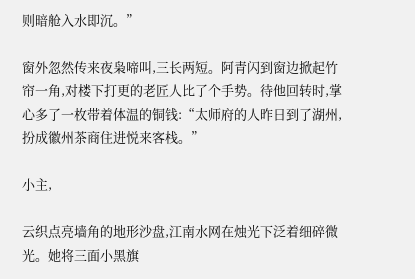则暗舱入水即沉。”

窗外忽然传来夜枭啼叫,三长两短。阿青闪到窗边掀起竹帘一角,对楼下打更的老匠人比了个手势。待他回转时,掌心多了一枚带着体温的铜钱:“太师府的人昨日到了湖州,扮成徽州茶商住进悦来客栈。”

小主,

云织点亮墙角的地形沙盘,江南水网在烛光下泛着细碎微光。她将三面小黑旗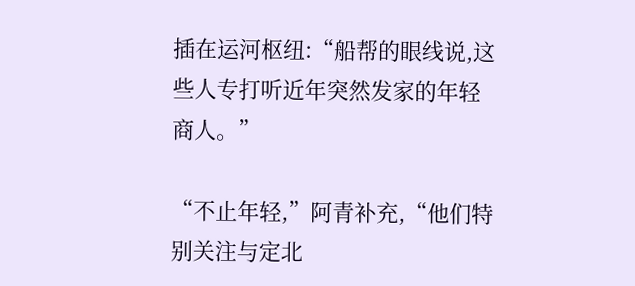插在运河枢纽:“船帮的眼线说,这些人专打听近年突然发家的年轻商人。”

“不止年轻,”阿青补充,“他们特别关注与定北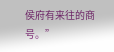侯府有来往的商号。”